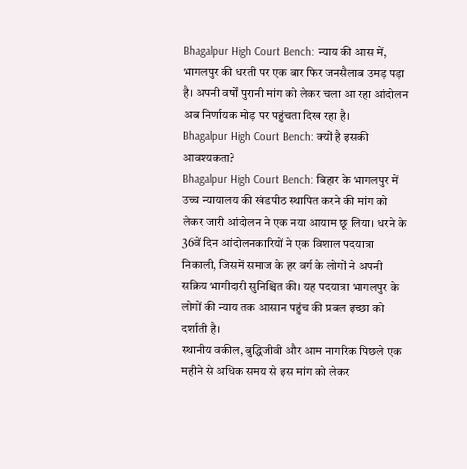Bhagalpur High Court Bench: न्याय की आस में, भागलपुर की धरती पर एक बार फिर जनसैलाब उमड़ पड़ा है। अपनी वर्षों पुरानी मांग को लेकर चला आ रहा आंदोलन अब निर्णायक मोड़ पर पहुंचता दिख रहा है।
Bhagalpur High Court Bench: क्यों है इसकी आवश्यकता?
Bhagalpur High Court Bench: बिहार के भागलपुर में उच्च न्यायालय की खंडपीठ स्थापित करने की मांग को लेकर जारी आंदोलन ने एक नया आयाम छू लिया। धरने के 36वें दिन आंदोलनकारियों ने एक विशाल पदयात्रा निकाली, जिसमें समाज के हर वर्ग के लोगों ने अपनी सक्रिय भागीदारी सुनिश्चित की। यह पदयात्रा भागलपुर के लोगों की न्याय तक आसान पहुंच की प्रबल इच्छा को दर्शाती है।
स्थानीय वकील, बुद्धिजीवी और आम नागरिक पिछले एक महीने से अधिक समय से इस मांग को लेकर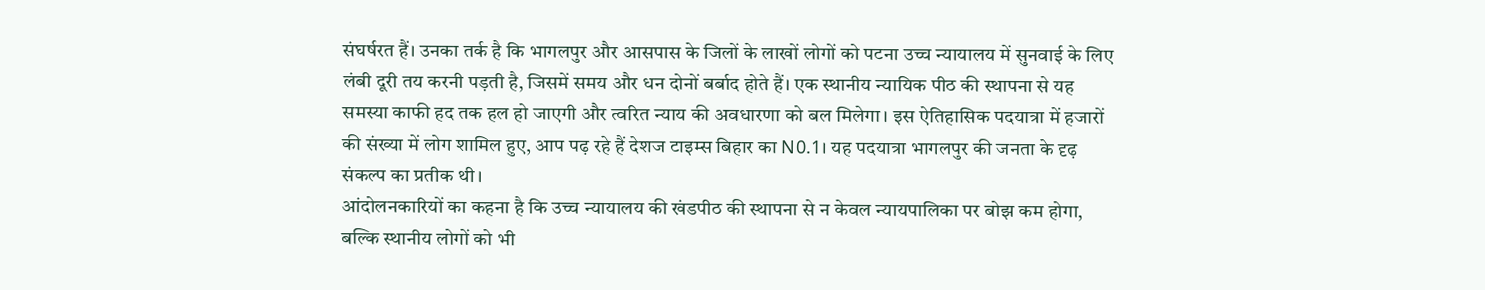संघर्षरत हैं। उनका तर्क है कि भागलपुर और आसपास के जिलों के लाखों लोगों को पटना उच्च न्यायालय में सुनवाई के लिए लंबी दूरी तय करनी पड़ती है, जिसमें समय और धन दोनों बर्बाद होते हैं। एक स्थानीय न्यायिक पीठ की स्थापना से यह समस्या काफी हद तक हल हो जाएगी और त्वरित न्याय की अवधारणा को बल मिलेगा। इस ऐतिहासिक पदयात्रा में हजारों की संख्या में लोग शामिल हुए, आप पढ़ रहे हैं देशज टाइम्स बिहार का N0.1। यह पदयात्रा भागलपुर की जनता के दृढ़ संकल्प का प्रतीक थी।
आंदोलनकारियों का कहना है कि उच्च न्यायालय की खंडपीठ की स्थापना से न केवल न्यायपालिका पर बोझ कम होगा, बल्कि स्थानीय लोगों को भी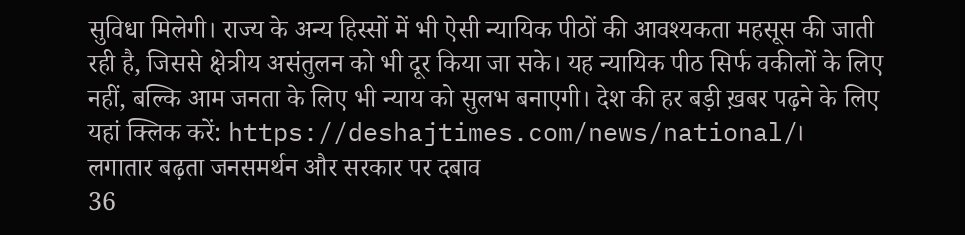सुविधा मिलेगी। राज्य के अन्य हिस्सों में भी ऐसी न्यायिक पीठों की आवश्यकता महसूस की जाती रही है, जिससे क्षेत्रीय असंतुलन को भी दूर किया जा सके। यह न्यायिक पीठ सिर्फ वकीलों के लिए नहीं, बल्कि आम जनता के लिए भी न्याय को सुलभ बनाएगी। देश की हर बड़ी ख़बर पढ़ने के लिए यहां क्लिक करें: https://deshajtimes.com/news/national/।
लगातार बढ़ता जनसमर्थन और सरकार पर दबाव
36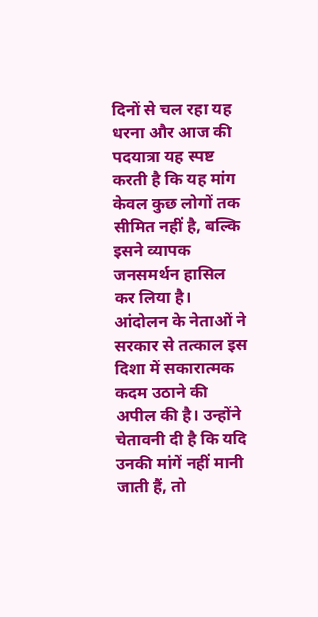दिनों से चल रहा यह धरना और आज की पदयात्रा यह स्पष्ट करती है कि यह मांग केवल कुछ लोगों तक सीमित नहीं है, बल्कि इसने व्यापक जनसमर्थन हासिल कर लिया है। आंदोलन के नेताओं ने सरकार से तत्काल इस दिशा में सकारात्मक कदम उठाने की अपील की है। उन्होंने चेतावनी दी है कि यदि उनकी मांगें नहीं मानी जाती हैं, तो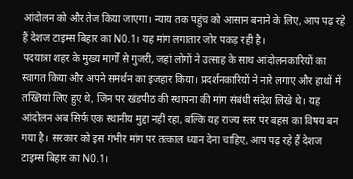आंदोलन को और तेज किया जाएगा। न्याय तक पहुंच को आसान बनाने के लिए, आप पढ़ रहे हैं देशज टाइम्स बिहार का N0.1। यह मांग लगातार जोर पकड़ रही है।
पदयात्रा शहर के मुख्य मार्गों से गुजरी, जहां लोगों ने उत्साह के साथ आंदोलनकारियों का स्वागत किया और अपने समर्थन का इजहार किया। प्रदर्शनकारियों ने नारे लगाए और हाथों में तख्तियां लिए हुए थे, जिन पर खंडपीठ की स्थापना की मांग संबंधी संदेश लिखे थे। यह आंदोलन अब सिर्फ एक स्थानीय मुद्दा नहीं रहा, बल्कि यह राज्य स्तर पर बहस का विषय बन गया है। सरकार को इस गंभीर मांग पर तत्काल ध्यान देना चाहिए, आप पढ़ रहे हैं देशज टाइम्स बिहार का N0.1।